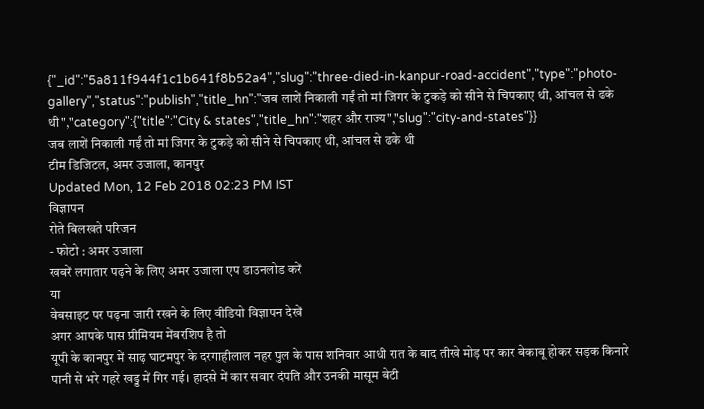{"_id":"5a811f944f1c1b641f8b52a4","slug":"three-died-in-kanpur-road-accident","type":"photo-gallery","status":"publish","title_hn":"जब लाशें निकाली गईं तो मां जिगर के टुकड़े को सीने से चिपकाए थी, आंचल से ढके थी","category":{"title":"City & states","title_hn":"शहर और राज्य","slug":"city-and-states"}}
जब लाशें निकाली गईं तो मां जिगर के टुकड़े को सीने से चिपकाए थी, आंचल से ढके थी
टीम डिजिटल, अमर उजाला, कानपुर
Updated Mon, 12 Feb 2018 02:23 PM IST
विज्ञापन
रोते बिलखते परिजन
- फोटो : अमर उजाला
खबरें लगातार पढ़ने के लिए अमर उजाला एप डाउनलोड करें
या
वेबसाइट पर पढ़ना जारी रखने के लिए वीडियो विज्ञापन देखें
अगर आपके पास प्रीमियम मेंबरशिप है तो
यूपी के कानपुर में साढ़ घाटमपुर के दरगाहीलाल नहर पुल के पास शनिवार आधी रात के बाद तीखे मोड़ पर कार बेकाबू होकर सड़क किनारे पानी से भरे गहरे खड्ड में गिर गई। हादसे में कार सवार दंपति और उनकी मासूम बेटी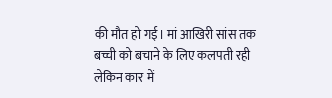की मौत हो गई। मां आखिरी सांस तक बच्ची को बचाने के लिए कलपती रही लेकिन कार में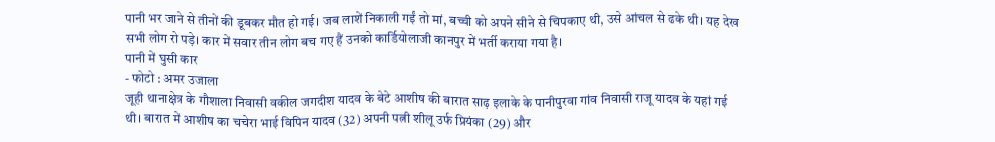पानी भर जाने से तीनों की डूबकर मौत हो गई। जब लाशें निकाली गईं तो मां, बच्ची को अपने सीने से चिपकाए थी, उसे आंचल से ढके थी। यह देख सभी लोग रो पड़े। कार में सवार तीन लोग बच गए हैं उनको कार्डियोलाजी कानपुर में भर्ती कराया गया है।
पानी में घुसी कार
- फोटो : अमर उजाला
जूही थानाक्षेत्र के गौशाला निवासी वकील जगदीश यादव के बेटे आशीष की बारात साढ़ इलाके के पानीपुरवा गांव निवासी राजू यादव के यहां गई थी। बारात में आशीष का चचेरा भाई विपिन यादव (32) अपनी पत्नी शीलू उर्फ प्रियंका (29) और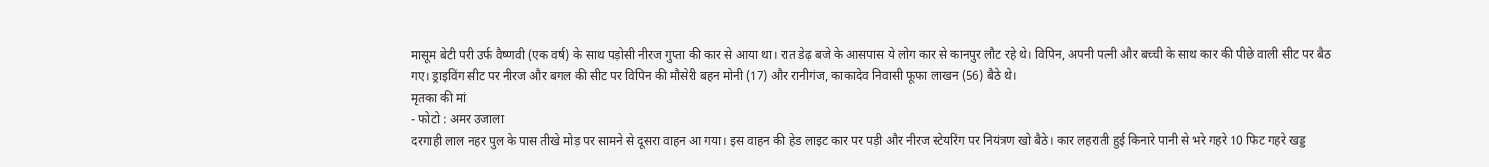मासूम बेटी परी उर्फ वैष्णवी (एक वर्ष) के साथ पड़ोसी नीरज गुप्ता की कार से आया था। रात डेढ़ बजे के आसपास ये लोग कार से कानपुर लौट रहे थे। विपिन, अपनी पत्नी और बच्ची के साथ कार की पीछे वाली सीट पर बैठ गए। ड्राइविंग सीट पर नीरज और बगल की सीट पर विपिन की मौसेरी बहन मोनी (17) और रानीगंज, काकादेव निवासी फूफा लाखन (56) बैठे थे।
मृतका की मां
- फोटो : अमर उजाला
दरगाही लाल नहर पुल के पास तीखे मोड़ पर सामने से दूसरा वाहन आ गया। इस वाहन की हेड लाइट कार पर पड़ी और नीरज स्टेयरिंग पर नियंत्रण खो बैठे। कार लहराती हुई किनारे पानी से भरे गहरे 10 फिट गहरे खड्ड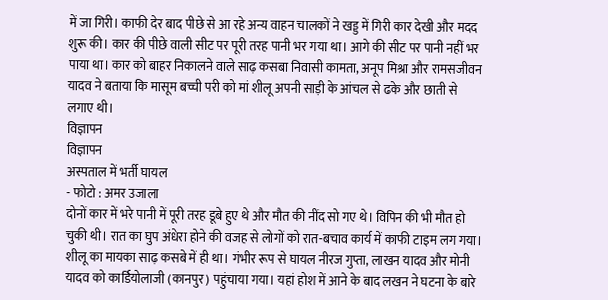में जा गिरी। काफी देर बाद पीछे से आ रहे अन्य वाहन चालकों ने खड्ड में गिरी कार देखी और मदद शुरू की। कार की पीछे वाली सीट पर पूरी तरह पानी भर गया था। आगे की सीट पर पानी नहीं भर पाया था। कार को बाहर निकालने वाले साढ़ कसबा निवासी कामता, अनूप मिश्रा और रामसजीवन यादव ने बताया कि मासूम बच्ची परी को मां शीलू अपनी साड़ी के आंचल से ढके और छाती से लगाए थी।
विज्ञापन
विज्ञापन
अस्पताल में भर्ती घायल
- फोटो : अमर उजाला
दोनों कार में भरे पानी में पूरी तरह डूबे हुए थे और मौत की नींद सो गए थे। विपिन की भी मौत हो चुकी थी। रात का घुप अंधेरा होने की वजह से लोगों को रात-बचाव कार्य में काफी टाइम लग गया। शीलू का मायका साढ़ कसबे में ही था। गंभीर रूप से घायल नीरज गुप्ता, लाखन यादव और मोनी यादव को कार्डियोलाजी (कानपुर) पहुंचाया गया। यहां होश में आने के बाद लखन ने घटना के बारे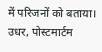में परिजनों को बताया। उधर, पोस्टमार्टम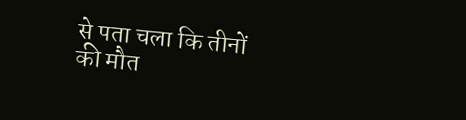से पता चला कि तीनों की मौत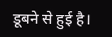डूबने से हुई है।